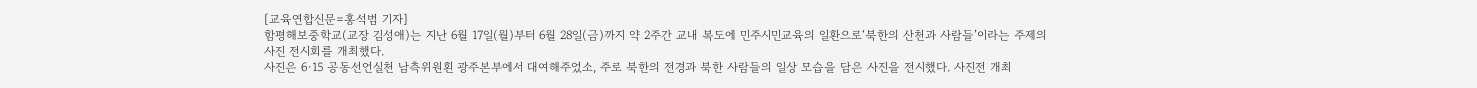[교육연합신문=홍석범 기자]
함평해보중학교(교장 김성애)는 지난 6월 17일(월)부터 6월 28일(금)까지 약 2주간 교내 복도에 민주시민교육의 일환으로‘북한의 산천과 사람들’이라는 주제의 사진 전시회를 개최했다.
사진은 6·15 공동선언실천 남측위원횐 광주본부에서 대여해주었소, 주로 북한의 전경과 북한 사람들의 일상 모습을 담은 사진을 전시했다. 사진전 개최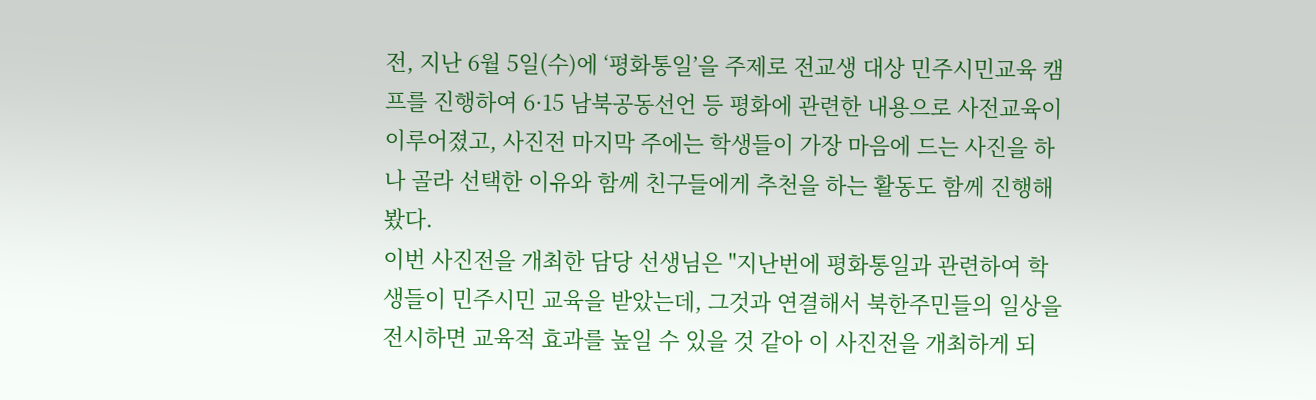전, 지난 6월 5일(수)에 ‘평화통일’을 주제로 전교생 대상 민주시민교육 캠프를 진행하여 6·15 남북공동선언 등 평화에 관련한 내용으로 사전교육이 이루어졌고, 사진전 마지막 주에는 학생들이 가장 마음에 드는 사진을 하나 골라 선택한 이유와 함께 친구들에게 추천을 하는 활동도 함께 진행해봤다.
이번 사진전을 개최한 담당 선생님은 "지난번에 평화통일과 관련하여 학생들이 민주시민 교육을 받았는데, 그것과 연결해서 북한주민들의 일상을 전시하면 교육적 효과를 높일 수 있을 것 같아 이 사진전을 개최하게 되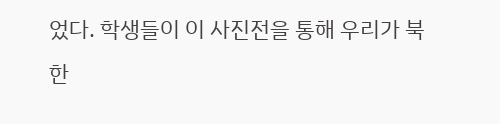었다. 학생들이 이 사진전을 통해 우리가 북한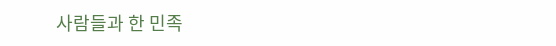사람들과 한 민족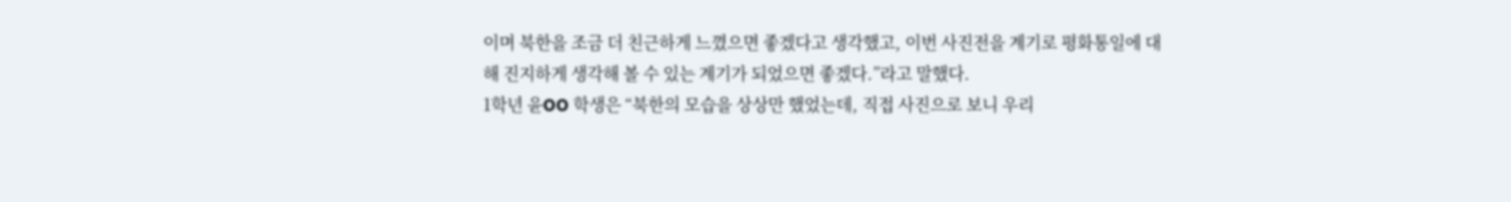이며 북한을 조금 더 친근하게 느꼈으면 좋겠다고 생각했고, 이번 사진전을 계기로 평화통일에 대해 진지하게 생각해 볼 수 있는 계기가 되었으면 좋겠다.”라고 말했다.
1학년 윤OO 학생은 “북한의 모습을 상상만 했었는데, 직접 사진으로 보니 우리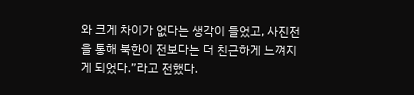와 크게 차이가 없다는 생각이 들었고, 사진전을 통해 북한이 전보다는 더 친근하게 느껴지게 되었다.”라고 전했다.